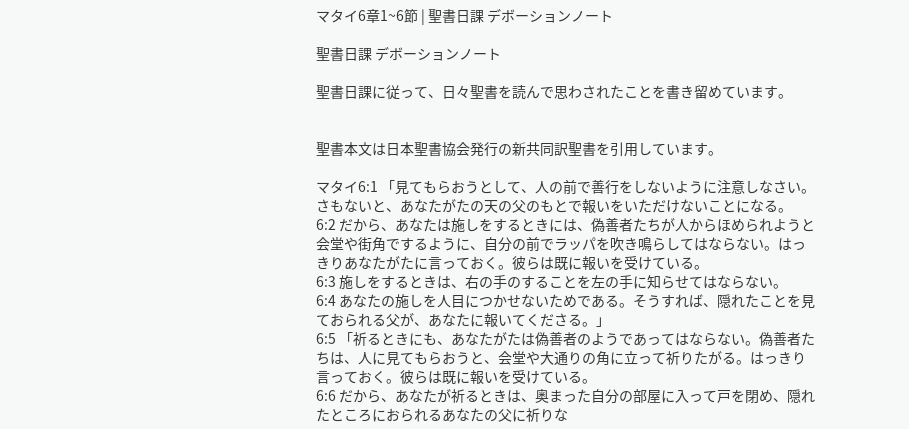マタイ6章1~6節 | 聖書日課 デボーションノート

聖書日課 デボーションノート

聖書日課に従って、日々聖書を読んで思わされたことを書き留めています。


聖書本文は日本聖書協会発行の新共同訳聖書を引用しています。

マタイ6:1 「見てもらおうとして、人の前で善行をしないように注意しなさい。さもないと、あなたがたの天の父のもとで報いをいただけないことになる。
6:2 だから、あなたは施しをするときには、偽善者たちが人からほめられようと会堂や街角でするように、自分の前でラッパを吹き鳴らしてはならない。はっきりあなたがたに言っておく。彼らは既に報いを受けている。
6:3 施しをするときは、右の手のすることを左の手に知らせてはならない。
6:4 あなたの施しを人目につかせないためである。そうすれば、隠れたことを見ておられる父が、あなたに報いてくださる。」
6:5 「祈るときにも、あなたがたは偽善者のようであってはならない。偽善者たちは、人に見てもらおうと、会堂や大通りの角に立って祈りたがる。はっきり言っておく。彼らは既に報いを受けている。
6:6 だから、あなたが祈るときは、奥まった自分の部屋に入って戸を閉め、隠れたところにおられるあなたの父に祈りな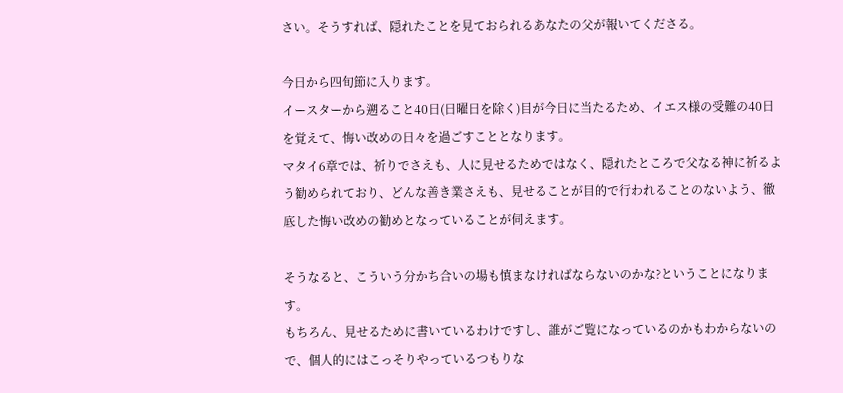さい。そうすれば、隠れたことを見ておられるあなたの父が報いてくださる。

今日から四旬節に入ります。
イースターから遡ること40日(日曜日を除く)目が今日に当たるため、イエス様の受難の40日を覚えて、悔い改めの日々を過ごすこととなります。
マタイ6章では、祈りでさえも、人に見せるためではなく、隠れたところで父なる神に祈るよう勧められており、どんな善き業さえも、見せることが目的で行われることのないよう、徹底した悔い改めの勧めとなっていることが伺えます。

そうなると、こういう分かち合いの場も慎まなければならないのかな?ということになります。
もちろん、見せるために書いているわけですし、誰がご覧になっているのかもわからないので、個人的にはこっそりやっているつもりな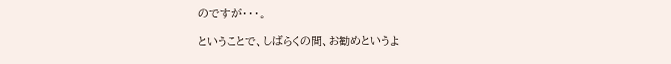のですが・・・。

ということで、しばらくの間、お勧めというよ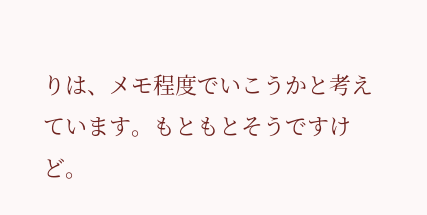りは、メモ程度でいこうかと考えています。もともとそうですけど。